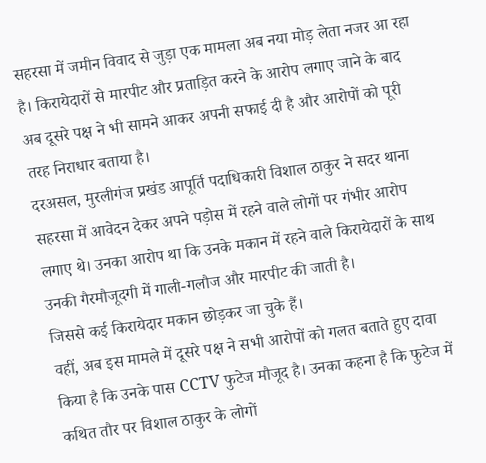सहरसा में जमीन विवाद से जुड़ा एक मामला अब नया मोड़ लेता नजर आ रहा है। किरायेदारों से मारपीट और प्रताड़ित करने के आरोप लगाए जाने के बाद अब दूसरे पक्ष ने भी सामने आकर अपनी सफाई दी है और आरोपों को पूरी तरह निराधार बताया है।
दरअसल, मुरलीगंज प्रखंड आपूर्ति पदाधिकारी विशाल ठाकुर ने सदर थाना सहरसा में आवेदन देकर अपने पड़ोस में रहने वाले लोगों पर गंभीर आरोप लगाए थे। उनका आरोप था कि उनके मकान में रहने वाले किरायेदारों के साथ उनकी गैरमौजूदगी में गाली-गलौज और मारपीट की जाती है।
जिससे कई किरायेदार मकान छोड़कर जा चुके हैं।
वहीं, अब इस मामले में दूसरे पक्ष ने सभी आरोपों को गलत बताते हुए दावा किया है कि उनके पास CCTV फुटेज मौजूद है। उनका कहना है कि फुटेज में कथित तौर पर विशाल ठाकुर के लोगों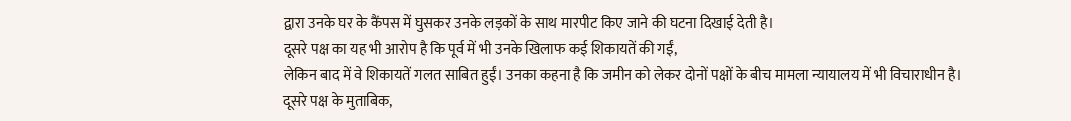द्वारा उनके घर के कैंपस में घुसकर उनके लड़कों के साथ मारपीट किए जाने की घटना दिखाई देती है।
दूसरे पक्ष का यह भी आरोप है कि पूर्व में भी उनके खिलाफ कई शिकायतें की गईं,
लेकिन बाद में वे शिकायतें गलत साबित हुईं। उनका कहना है कि जमीन को लेकर दोनों पक्षों के बीच मामला न्यायालय में भी विचाराधीन है।
दूसरे पक्ष के मुताबिक,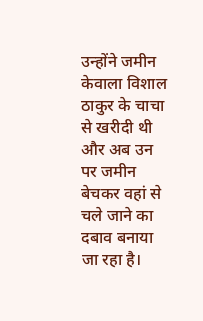उन्होंने जमीन केवाला विशाल ठाकुर के चाचा से खरीदी थी और अब उन पर जमीन बेचकर वहां से चले जाने का दबाव बनाया जा रहा है।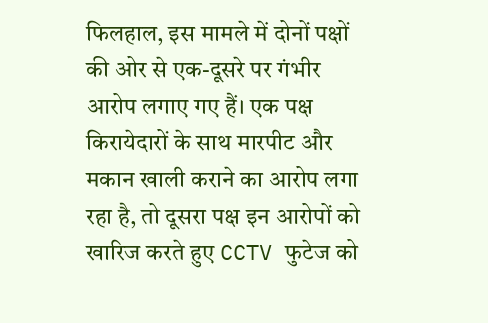फिलहाल, इस मामले में दोनों पक्षों की ओर से एक-दूसरे पर गंभीर आरोप लगाए गए हैं। एक पक्ष किरायेदारों के साथ मारपीट और मकान खाली कराने का आरोप लगा रहा है, तो दूसरा पक्ष इन आरोपों को खारिज करते हुए CCTV फुटेज को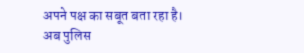अपने पक्ष का सबूत बता रहा है।
अब पुलिस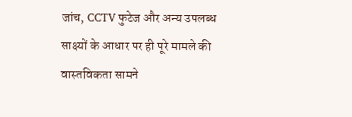जांच, CCTV फुटेज और अन्य उपलब्ध साक्ष्यों के आधार पर ही पूरे मामले की वास्तविकता सामने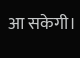आ सकेगी।